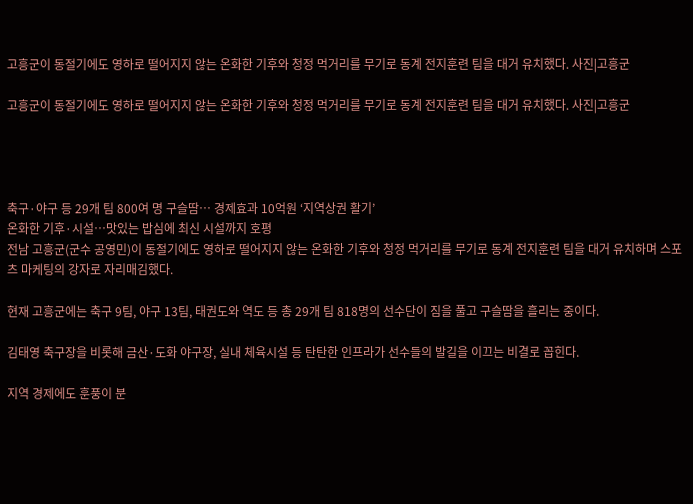고흥군이 동절기에도 영하로 떨어지지 않는 온화한 기후와 청정 먹거리를 무기로 동계 전지훈련 팀을 대거 유치했다. 사진|고흥군

고흥군이 동절기에도 영하로 떨어지지 않는 온화한 기후와 청정 먹거리를 무기로 동계 전지훈련 팀을 대거 유치했다. 사진|고흥군




축구·야구 등 29개 팀 800여 명 구슬땀… 경제효과 10억원 ‘지역상권 활기’
온화한 기후·시설…맛있는 밥심에 최신 시설까지 호평
전남 고흥군(군수 공영민)이 동절기에도 영하로 떨어지지 않는 온화한 기후와 청정 먹거리를 무기로 동계 전지훈련 팀을 대거 유치하며 스포츠 마케팅의 강자로 자리매김했다.

현재 고흥군에는 축구 9팀, 야구 13팀, 태권도와 역도 등 총 29개 팀 818명의 선수단이 짐을 풀고 구슬땀을 흘리는 중이다.

김태영 축구장을 비롯해 금산·도화 야구장, 실내 체육시설 등 탄탄한 인프라가 선수들의 발길을 이끄는 비결로 꼽힌다.

지역 경제에도 훈풍이 분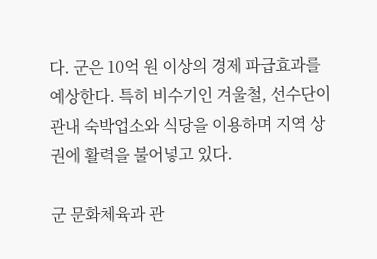다. 군은 10억 원 이상의 경제 파급효과를 예상한다. 특히 비수기인 겨울철, 선수단이 관내 숙박업소와 식당을 이용하며 지역 상권에 활력을 불어넣고 있다.

군 문화체육과 관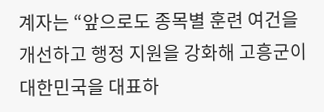계자는 “앞으로도 종목별 훈련 여건을 개선하고 행정 지원을 강화해 고흥군이 대한민국을 대표하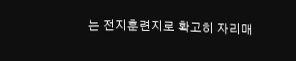는 전지훈련지로 확고히 자리매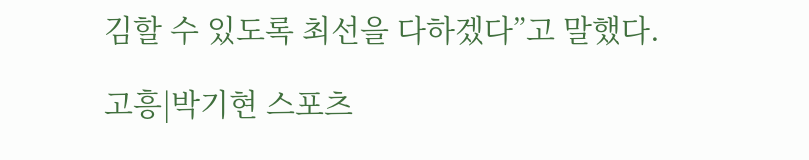김할 수 있도록 최선을 다하겠다”고 말했다.

고흥|박기현 스포츠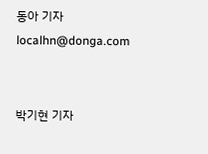동아 기자 localhn@donga.com


박기현 기자